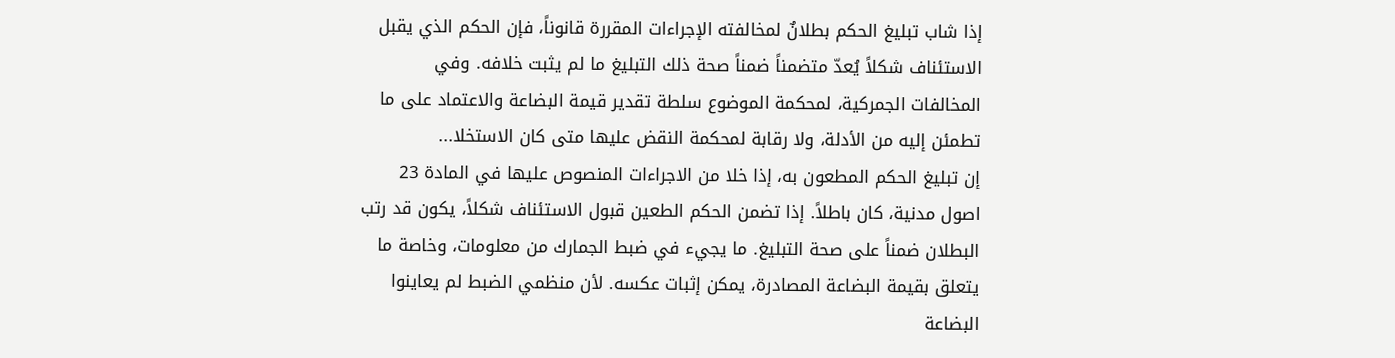إذا شاب تبليغ الحكم بطلانٌ لمخالفته الإجراءات المقررة قانوناً، فإن الحكم الذي يقبل الاستئناف شكلاً يُعدّ متضمناً ضمناً صحة ذلك التبليغ ما لم يثبت خلافه. وفي المخالفات الجمركية، لمحكمة الموضوع سلطة تقدير قيمة البضاعة والاعتماد على ما تطمئن إليه من الأدلة، ولا رقابة لمحكمة النقض عليها متى كان الاستخلا...
إن تبليغ الحكم المطعون به، إذا خلا من الاجراءات المنصوص عليها في المادة 23 اصول مدنية، كان باطلاً. إذا تضمن الحكم الطعين قبول الاستئناف شكلاً، يكون قد رتب البطلان ضمناً على صحة التبليغ. ما يجيء في ضبط الجمارك من معلومات، وخاصة ما يتعلق بقيمة البضاعة المصادرة، يمكن إثبات عكسه. لأن منظمي الضبط لم يعاينوا البضاعة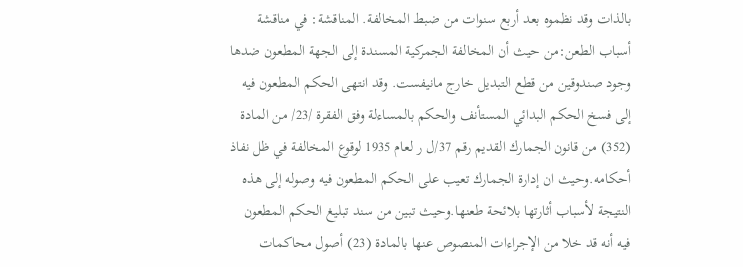بالذات وقد نظموه بعد أربع سنوات من ضبط المخالفة. المناقشة: في مناقشة أسباب الطعن:من حيث أن المخالفة الجمركية المسندة إلى الجهة المطعون ضدها وجود صندوقين من قطع التبديل خارج مانیفست. وقد انتهى الحكم المطعون فيه إلى فسخ الحكم البدائي المستأنف والحكم بالمساءلة وفق الفقرة /23/ من المادة (352) من قانون الجمارك القديم رقم 37/ل ر لعام 1935 لوقوع المخالفة في ظل نفاذ أحكامه.وحيث ان إدارة الجمارك تعيب على الحكم المطعون فيه وصوله إلى هذه النتيجة لأسباب أثارتها بلائحة طعنها.وحيث تبين من سند تبليغ الحكم المطعون فيه أنه قد خلا من الإجراءات المنصوص عنها بالمادة (23) أصول محاكمات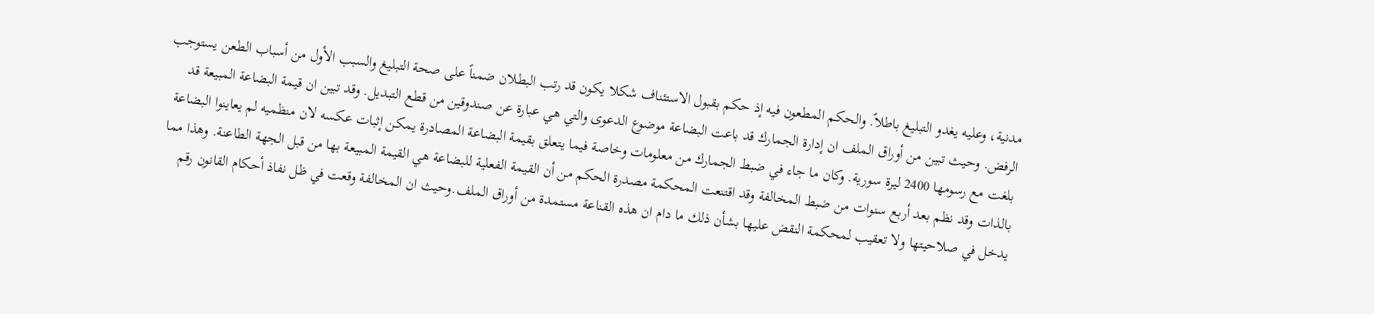مدنية، وعليه يغدو التبليغ باطلاً. والحكم المطعون فيه إذ حكم بقبول الاستئناف شكلا يكون قد رتب البطلان ضمناً على صحة التبليغ والسبب الأول من أسباب الطعن يستوجب الرفض. وحيث تبين من أوراق الملف ان إدارة الجمارك قد باعت البضاعة موضوع الدعوى والتي هي عبارة عن صندوقين من قطع التبديل. وقد تبين ان قيمة البضاعة المبيعة قد بلغت مع رسومها 2400 ليرة سورية. وكان ما جاء في ضبط الجمارك من معلومات وخاصة فيما يتعلق بقيمة البضاعة المصادرة يمكن إثبات عكسه لان منظميه لم يعاينوا البضاعة بالذات وقد نظم بعد أربع سنوات من ضبط المخالفة وقد اقتنعت المحكمة مصدرة الحكم من أن القيمة الفعلية للبضاعة هي القيمة المبيعة بها من قبل الجهة الطاعنة. وهذا مما يدخل في صلاحيتها ولا تعقيب لمحكمة النقض عليها بشأن ذلك ما دام ان هذه القناعة مستمدة من أوراق الملف.وحيث ان المخالفة وقعت في ظل نفاذ أحكام القانون رقم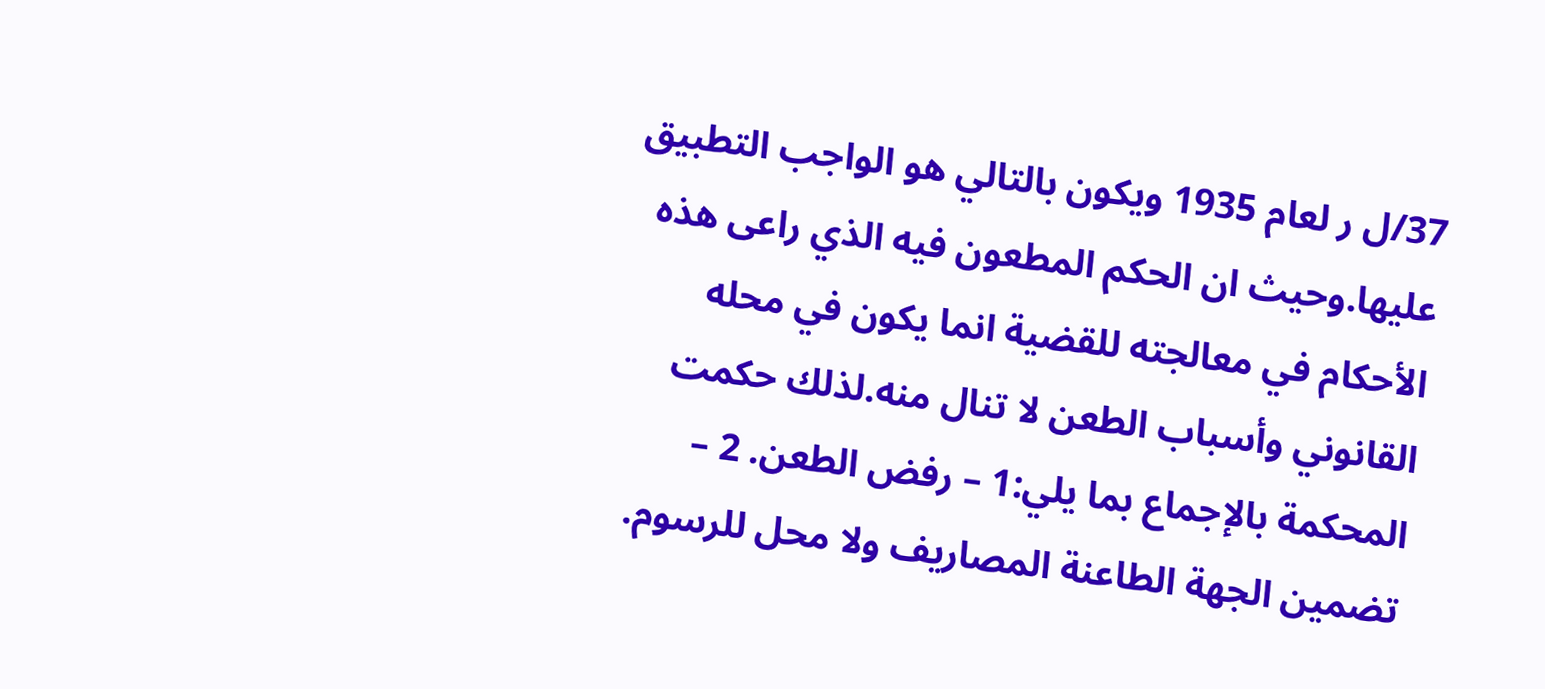37/ل ر لعام 1935 ويكون بالتالي هو الواجب التطبيق عليها.وحيث ان الحكم المطعون فيه الذي راعى هذه الأحكام في معالجته للقضية انما يكون في محله القانوني وأسباب الطعن لا تنال منه.لذلك حكمت المحكمة بالإجماع بما يلي:1 – رفض الطعن. 2 – تضمين الجهة الطاعنة المصاريف ولا محل للرسوم.